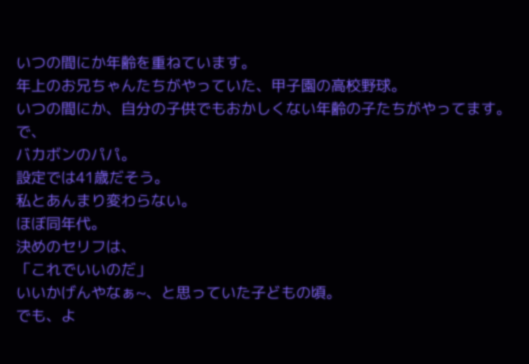いつの間にか年齢を重ねています。
年上のお兄ちゃんたちがやっていた、甲子園の高校野球。
いつの間にか、自分の子供でもおかしくない年齢の子たちがやってます。
で、
バカボンのパパ。
設定では41歳だそう。
私とあんまり変わらない。
ほぼ同年代。
決めのセリフは、
「これでいいのだ」
いいかげんやなぁ~、と思っていた子どもの頃。
でも、よ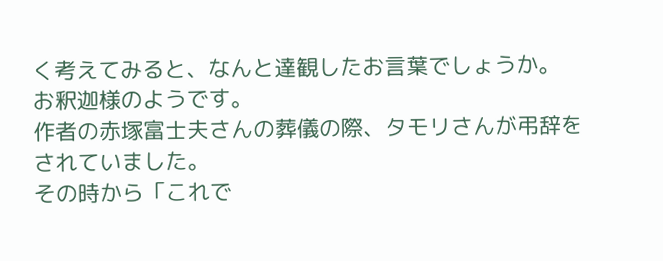く考えてみると、なんと達観したお言葉でしょうか。
お釈迦様のようです。
作者の赤塚富士夫さんの葬儀の際、タモリさんが弔辞をされていました。
その時から「これで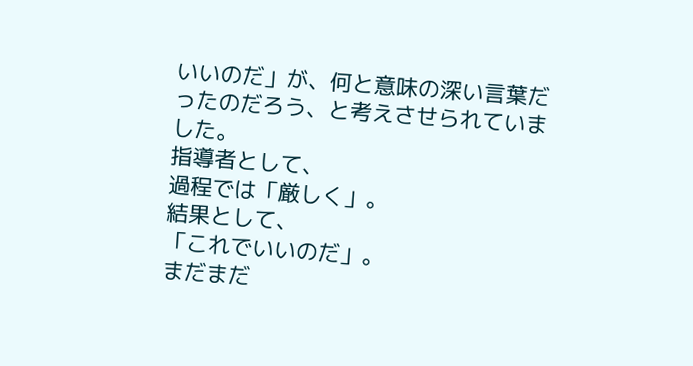いいのだ」が、何と意味の深い言葉だったのだろう、と考えさせられていました。
指導者として、
過程では「厳しく」。
結果として、
「これでいいのだ」。
まだまだ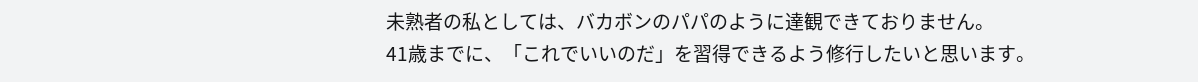未熟者の私としては、バカボンのパパのように達観できておりません。
41歳までに、「これでいいのだ」を習得できるよう修行したいと思います。